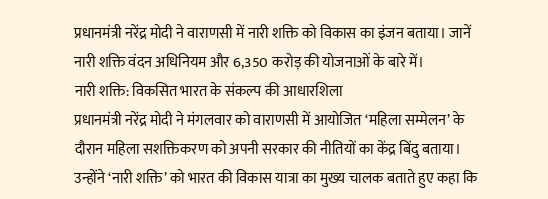प्रधानमंत्री नरेंद्र मोदी ने वाराणसी में नारी शक्ति को विकास का इंजन बताया। जानें नारी शक्ति वंदन अधिनियम और 6,350 करोड़ की योजनाओं के बारे में।
नारी शक्ति: विकसित भारत के संकल्प की आधारशिला
प्रधानमंत्री नरेंद्र मोदी ने मंगलवार को वाराणसी में आयोजित ‘महिला सम्मेलन’ के दौरान महिला सशक्तिकरण को अपनी सरकार की नीतियों का केंद्र बिंदु बताया। उन्होंने ‘नारी शक्ति’ को भारत की विकास यात्रा का मुख्य चालक बताते हुए कहा कि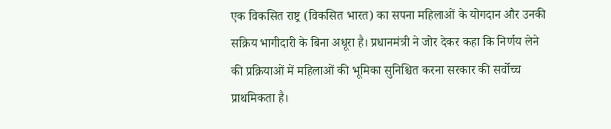एक विकसित राष्ट्र (विकसित भारत) का सपना महिलाओं के योगदान और उनकी सक्रिय भागीदारी के बिना अधूरा है। प्रधानमंत्री ने जोर देकर कहा कि निर्णय लेने की प्रक्रियाओं में महिलाओं की भूमिका सुनिश्चित करना सरकार की सर्वोच्च प्राथमिकता है।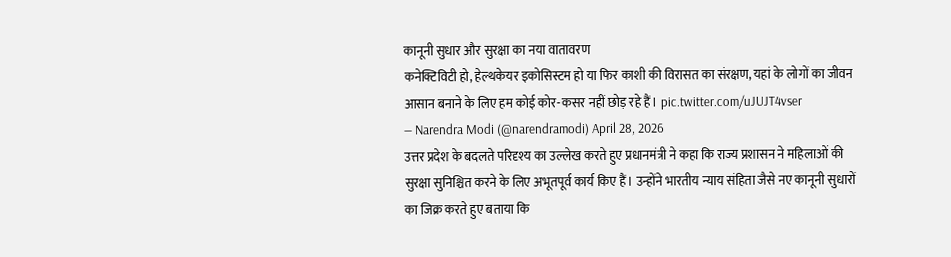कानूनी सुधार और सुरक्षा का नया वातावरण
कनेक्टिविटी हो, हेल्थकेयर इकोसिस्टम हो या फिर काशी की विरासत का संरक्षण, यहां के लोगों का जीवन आसान बनाने के लिए हम कोई कोर-कसर नहीं छोड़ रहे हैं। pic.twitter.com/uJUJT4vser
— Narendra Modi (@narendramodi) April 28, 2026
उत्तर प्रदेश के बदलते परिदृश्य का उल्लेख करते हुए प्रधानमंत्री ने कहा कि राज्य प्रशासन ने महिलाओं की सुरक्षा सुनिश्चित करने के लिए अभूतपूर्व कार्य किए हैं। उन्होंने भारतीय न्याय संहिता जैसे नए कानूनी सुधारों का जिक्र करते हुए बताया कि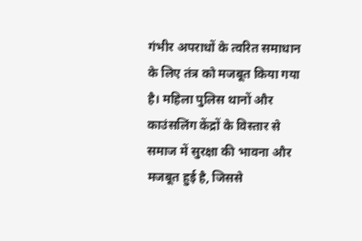गंभीर अपराधों के त्वरित समाधान के लिए तंत्र को मजबूत किया गया है। महिला पुलिस थानों और काउंसलिंग केंद्रों के विस्तार से समाज में सुरक्षा की भावना और मजबूत हुई है, जिससे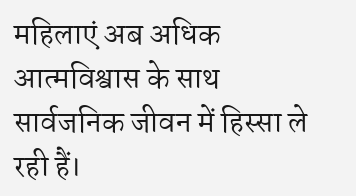महिलाएं अब अधिक आत्मविश्वास के साथ सार्वजनिक जीवन में हिस्सा ले रही हैं।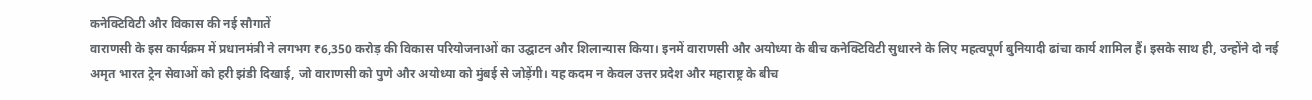कनेक्टिविटी और विकास की नई सौगातें
वाराणसी के इस कार्यक्रम में प्रधानमंत्री ने लगभग ₹6,350 करोड़ की विकास परियोजनाओं का उद्घाटन और शिलान्यास किया। इनमें वाराणसी और अयोध्या के बीच कनेक्टिविटी सुधारने के लिए महत्वपूर्ण बुनियादी ढांचा कार्य शामिल हैं। इसके साथ ही, उन्होंने दो नई अमृत भारत ट्रेन सेवाओं को हरी झंडी दिखाई, जो वाराणसी को पुणे और अयोध्या को मुंबई से जोड़ेंगी। यह कदम न केवल उत्तर प्रदेश और महाराष्ट्र के बीच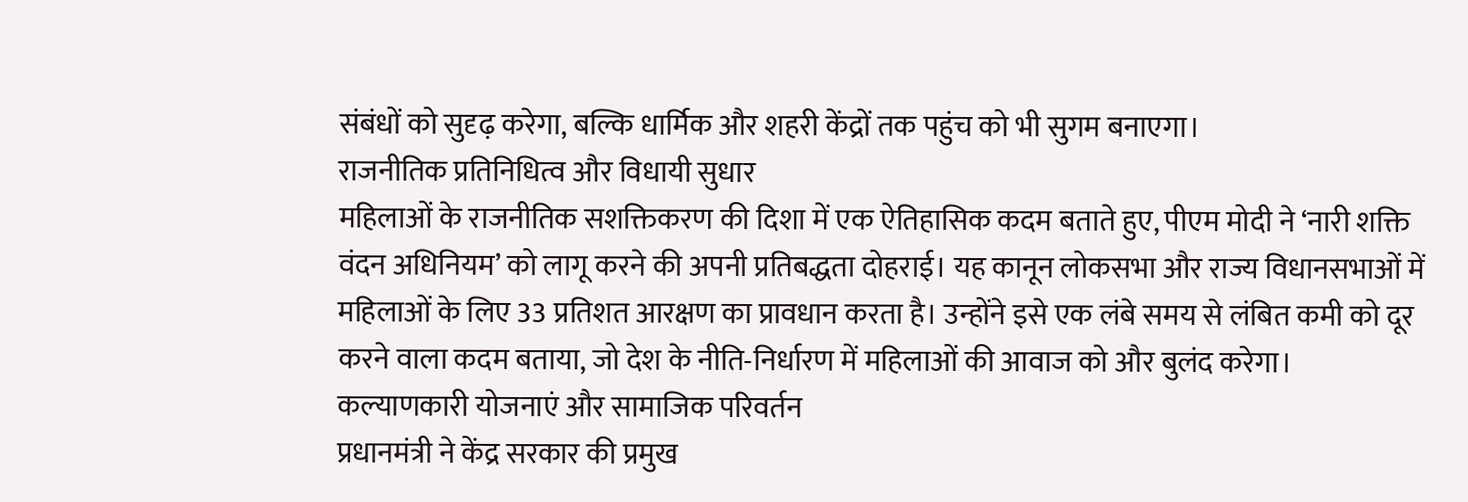संबंधों को सुदृढ़ करेगा, बल्कि धार्मिक और शहरी केंद्रों तक पहुंच को भी सुगम बनाएगा।
राजनीतिक प्रतिनिधित्व और विधायी सुधार
महिलाओं के राजनीतिक सशक्तिकरण की दिशा में एक ऐतिहासिक कदम बताते हुए, पीएम मोदी ने ‘नारी शक्ति वंदन अधिनियम’ को लागू करने की अपनी प्रतिबद्धता दोहराई। यह कानून लोकसभा और राज्य विधानसभाओं में महिलाओं के लिए 33 प्रतिशत आरक्षण का प्रावधान करता है। उन्होंने इसे एक लंबे समय से लंबित कमी को दूर करने वाला कदम बताया, जो देश के नीति-निर्धारण में महिलाओं की आवाज को और बुलंद करेगा।
कल्याणकारी योजनाएं और सामाजिक परिवर्तन
प्रधानमंत्री ने केंद्र सरकार की प्रमुख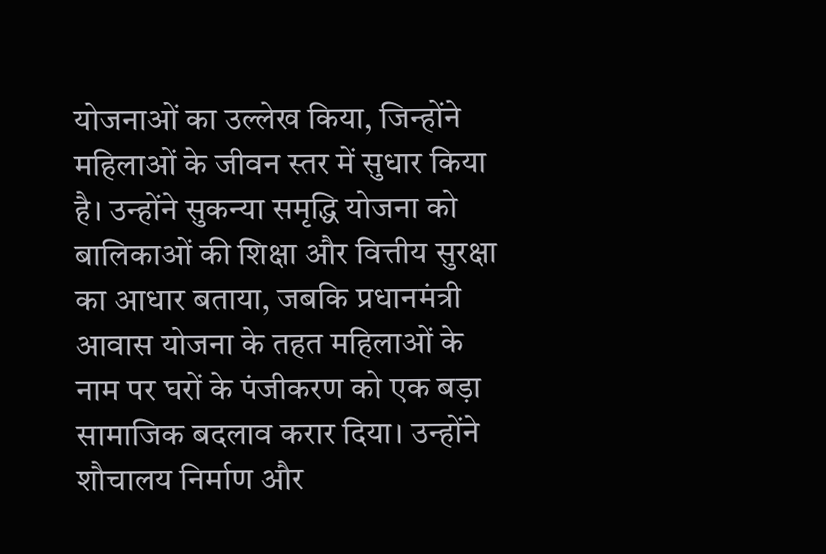योजनाओं का उल्लेख किया, जिन्होंने महिलाओं के जीवन स्तर में सुधार किया है। उन्होंने सुकन्या समृद्धि योजना को बालिकाओं की शिक्षा और वित्तीय सुरक्षा का आधार बताया, जबकि प्रधानमंत्री आवास योजना के तहत महिलाओं के नाम पर घरों के पंजीकरण को एक बड़ा सामाजिक बदलाव करार दिया। उन्होंने शौचालय निर्माण और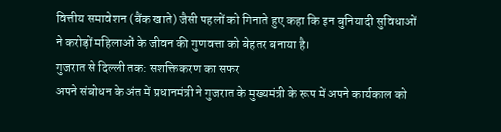वित्तीय समावेशन (बैंक खाते) जैसी पहलों को गिनाते हुए कहा कि इन बुनियादी सुविधाओं ने करोड़ों महिलाओं के जीवन की गुणवत्ता को बेहतर बनाया है।
गुजरात से दिल्ली तक: सशक्तिकरण का सफर
अपने संबोधन के अंत में प्रधानमंत्री ने गुजरात के मुख्यमंत्री के रूप में अपने कार्यकाल को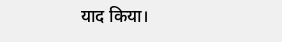याद किया।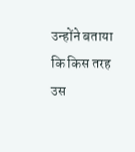उन्होंने बताया कि किस तरह उस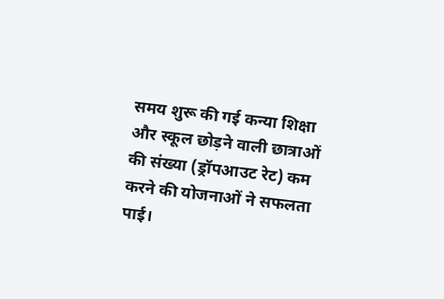समय शुरू की गई कन्या शिक्षा और स्कूल छोड़ने वाली छात्राओं की संख्या (ड्रॉपआउट रेट) कम करने की योजनाओं ने सफलता पाई।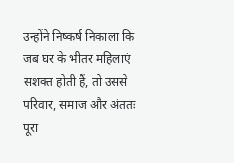उन्होंने निष्कर्ष निकाला कि जब घर के भीतर महिलाएं सशक्त होती हैं, तो उससे परिवार, समाज और अंततः पूरा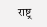राष्ट्र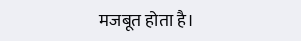मजबूत होता है।